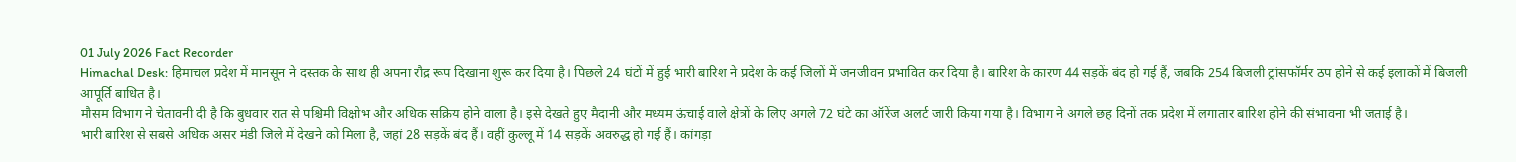01 July 2026 Fact Recorder
Himachal Desk: हिमाचल प्रदेश में मानसून ने दस्तक के साथ ही अपना रौद्र रूप दिखाना शुरू कर दिया है। पिछले 24 घंटों में हुई भारी बारिश ने प्रदेश के कई जिलों में जनजीवन प्रभावित कर दिया है। बारिश के कारण 44 सड़कें बंद हो गई हैं, जबकि 254 बिजली ट्रांसफॉर्मर ठप होने से कई इलाकों में बिजली आपूर्ति बाधित है।
मौसम विभाग ने चेतावनी दी है कि बुधवार रात से पश्चिमी विक्षोभ और अधिक सक्रिय होने वाला है। इसे देखते हुए मैदानी और मध्यम ऊंचाई वाले क्षेत्रों के लिए अगले 72 घंटे का ऑरेंज अलर्ट जारी किया गया है। विभाग ने अगले छह दिनों तक प्रदेश में लगातार बारिश होने की संभावना भी जताई है।
भारी बारिश से सबसे अधिक असर मंडी जिले में देखने को मिला है, जहां 28 सड़कें बंद हैं। वहीं कुल्लू में 14 सड़कें अवरुद्ध हो गई हैं। कांगड़ा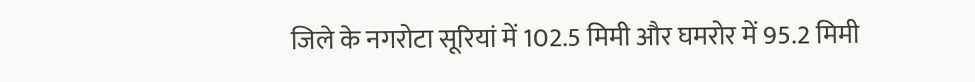जिले के नगरोटा सूरियां में 102.5 मिमी और घमरोर में 95.2 मिमी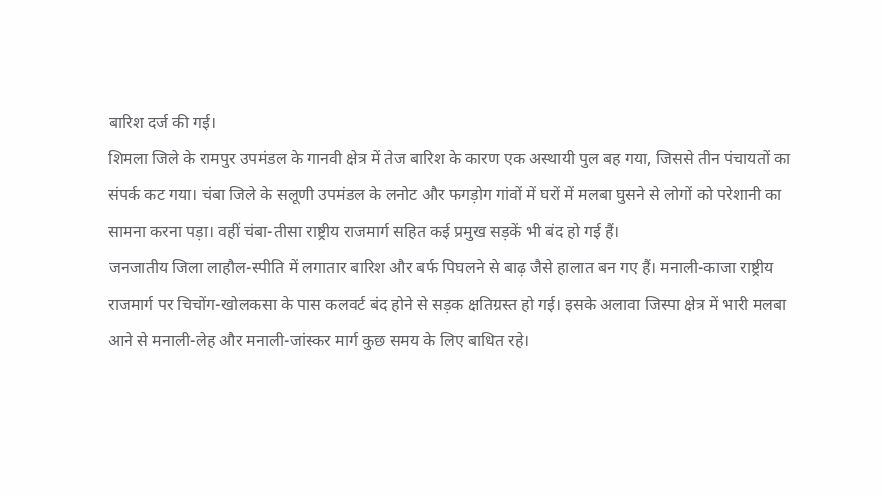बारिश दर्ज की गई।
शिमला जिले के रामपुर उपमंडल के गानवी क्षेत्र में तेज बारिश के कारण एक अस्थायी पुल बह गया, जिससे तीन पंचायतों का संपर्क कट गया। चंबा जिले के सलूणी उपमंडल के लनोट और फगड़ोग गांवों में घरों में मलबा घुसने से लोगों को परेशानी का सामना करना पड़ा। वहीं चंबा-तीसा राष्ट्रीय राजमार्ग सहित कई प्रमुख सड़कें भी बंद हो गई हैं।
जनजातीय जिला लाहौल-स्पीति में लगातार बारिश और बर्फ पिघलने से बाढ़ जैसे हालात बन गए हैं। मनाली-काजा राष्ट्रीय राजमार्ग पर चिचोंग-खोलकसा के पास कलवर्ट बंद होने से सड़क क्षतिग्रस्त हो गई। इसके अलावा जिस्पा क्षेत्र में भारी मलबा आने से मनाली-लेह और मनाली-जांस्कर मार्ग कुछ समय के लिए बाधित रहे।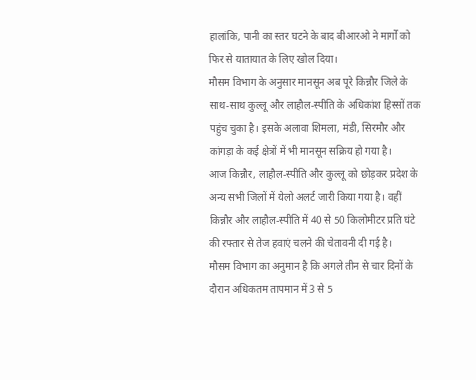हालांकि, पानी का स्तर घटने के बाद बीआरओ ने मार्गों को फिर से यातायात के लिए खोल दिया।
मौसम विभाग के अनुसार मानसून अब पूरे किन्नौर जिले के साथ-साथ कुल्लू और लाहौल-स्पीति के अधिकांश हिस्सों तक पहुंच चुका है। इसके अलावा शिमला, मंडी, सिरमौर और कांगड़ा के कई क्षेत्रों में भी मानसून सक्रिय हो गया है।
आज किन्नौर, लाहौल-स्पीति और कुल्लू को छोड़कर प्रदेश के अन्य सभी जिलों में येलो अलर्ट जारी किया गया है। वहीं किन्नौर और लाहौल-स्पीति में 40 से 50 किलोमीटर प्रति घंटे की रफ्तार से तेज हवाएं चलने की चेतावनी दी गई है।
मौसम विभाग का अनुमान है कि अगले तीन से चार दिनों के दौरान अधिकतम तापमान में 3 से 5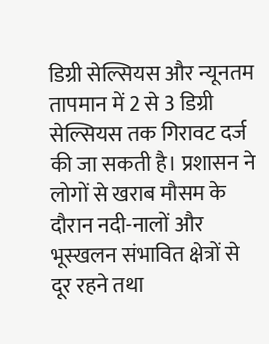डिग्री सेल्सियस और न्यूनतम तापमान में 2 से 3 डिग्री सेल्सियस तक गिरावट दर्ज की जा सकती है। प्रशासन ने लोगों से खराब मौसम के दौरान नदी-नालों और भूस्खलन संभावित क्षेत्रों से दूर रहने तथा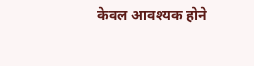केवल आवश्यक होने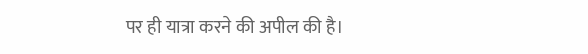पर ही यात्रा करने की अपील की है।